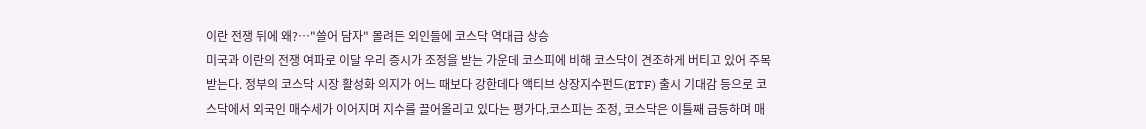이란 전쟁 뒤에 왜?…"쓸어 담자" 몰려든 외인들에 코스닥 역대급 상승
미국과 이란의 전쟁 여파로 이달 우리 증시가 조정을 받는 가운데 코스피에 비해 코스닥이 견조하게 버티고 있어 주목받는다. 정부의 코스닥 시장 활성화 의지가 어느 때보다 강한데다 액티브 상장지수펀드(ETF) 출시 기대감 등으로 코스닥에서 외국인 매수세가 이어지며 지수를 끌어올리고 있다는 평가다.코스피는 조정, 코스닥은 이틀째 급등하며 매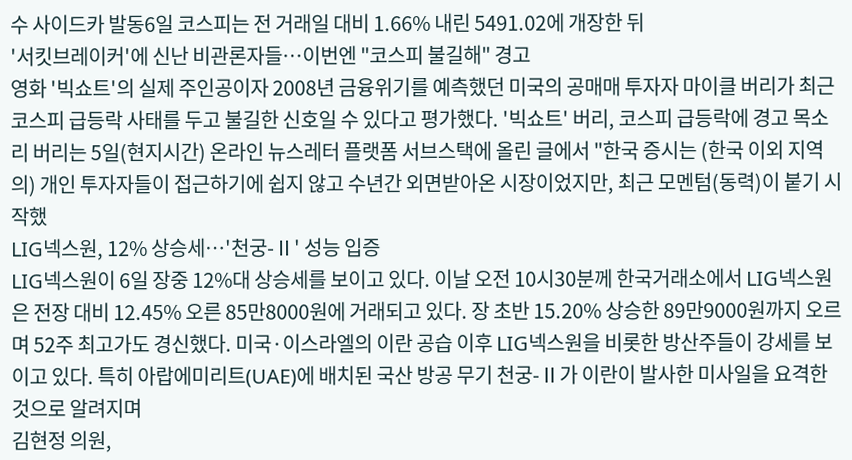수 사이드카 발동6일 코스피는 전 거래일 대비 1.66% 내린 5491.02에 개장한 뒤
'서킷브레이커'에 신난 비관론자들…이번엔 "코스피 불길해" 경고
영화 '빅쇼트'의 실제 주인공이자 2008년 금융위기를 예측했던 미국의 공매매 투자자 마이클 버리가 최근 코스피 급등락 사태를 두고 불길한 신호일 수 있다고 평가했다. '빅쇼트' 버리, 코스피 급등락에 경고 목소리 버리는 5일(현지시간) 온라인 뉴스레터 플랫폼 서브스택에 올린 글에서 "한국 증시는 (한국 이외 지역의) 개인 투자자들이 접근하기에 쉽지 않고 수년간 외면받아온 시장이었지만, 최근 모멘텀(동력)이 붙기 시작했
LIG넥스원, 12% 상승세…'천궁-Ⅱ' 성능 입증
LIG넥스원이 6일 장중 12%대 상승세를 보이고 있다. 이날 오전 10시30분께 한국거래소에서 LIG넥스원은 전장 대비 12.45% 오른 85만8000원에 거래되고 있다. 장 초반 15.20% 상승한 89만9000원까지 오르며 52주 최고가도 경신했다. 미국·이스라엘의 이란 공습 이후 LIG넥스원을 비롯한 방산주들이 강세를 보이고 있다. 특히 아랍에미리트(UAE)에 배치된 국산 방공 무기 천궁-Ⅱ가 이란이 발사한 미사일을 요격한 것으로 알려지며
김현정 의원,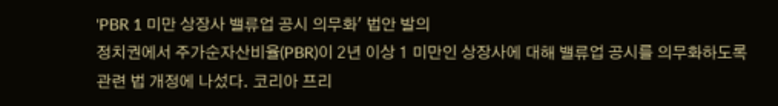'PBR 1 미만 상장사 밸류업 공시 의무화' 법안 발의
정치권에서 주가순자산비율(PBR)이 2년 이상 1 미만인 상장사에 대해 밸류업 공시를 의무화하도록 관련 법 개정에 나섰다. 코리아 프리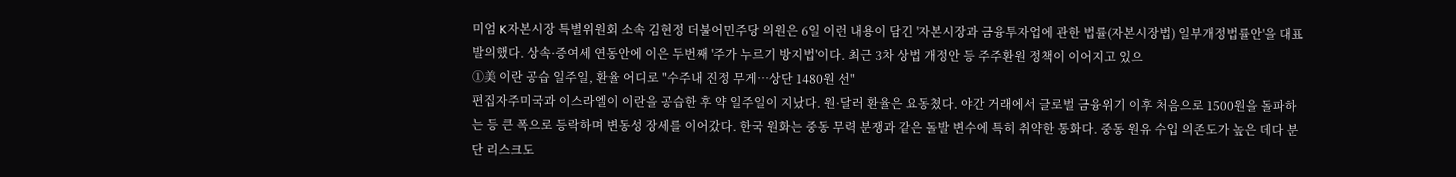미엄 K자본시장 특별위원회 소속 김현정 더불어민주당 의원은 6일 이런 내용이 담긴 '자본시장과 금융투자업에 관한 법률(자본시장법) 일부개정법률안'을 대표 발의했다. 상속·증여세 연동안에 이은 두번째 '주가 누르기 방지법'이다. 최근 3차 상법 개정안 등 주주환원 정책이 이어지고 있으
①美 이란 공습 일주일, 환율 어디로 "수주내 진정 무게…상단 1480원 선"
편집자주미국과 이스라엘이 이란을 공습한 후 약 일주일이 지났다. 원·달러 환율은 요동쳤다. 야간 거래에서 글로벌 금융위기 이후 처음으로 1500원을 돌파하는 등 큰 폭으로 등락하며 변동성 장세를 이어갔다. 한국 원화는 중동 무력 분쟁과 같은 돌발 변수에 특히 취약한 통화다. 중동 원유 수입 의존도가 높은 데다 분단 리스크도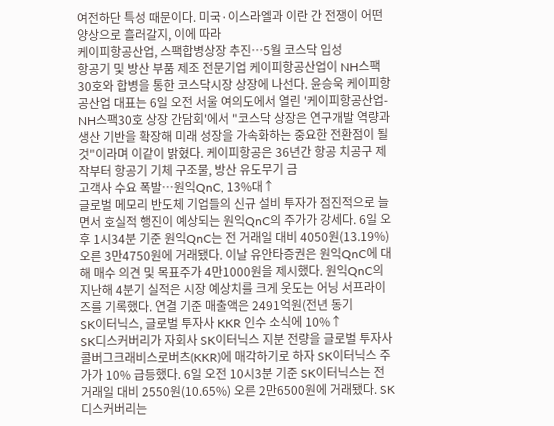여전하단 특성 때문이다. 미국·이스라엘과 이란 간 전쟁이 어떤 양상으로 흘러갈지, 이에 따라
케이피항공산업, 스팩합병상장 추진…5월 코스닥 입성
항공기 및 방산 부품 제조 전문기업 케이피항공산업이 NH스팩30호와 합병을 통한 코스닥시장 상장에 나선다. 윤승욱 케이피항공산업 대표는 6일 오전 서울 여의도에서 열린 '케이피항공산업-NH스팩30호 상장 간담회'에서 "코스닥 상장은 연구개발 역량과 생산 기반을 확장해 미래 성장을 가속화하는 중요한 전환점이 될 것"이라며 이같이 밝혔다. 케이피항공은 36년간 항공 치공구 제작부터 항공기 기체 구조물, 방산 유도무기 금
고객사 수요 폭발…원익QnC, 13%대↑
글로벌 메모리 반도체 기업들의 신규 설비 투자가 점진적으로 늘면서 호실적 행진이 예상되는 원익QnC의 주가가 강세다. 6일 오후 1시34분 기준 원익QnC는 전 거래일 대비 4050원(13.19%) 오른 3만4750원에 거래됐다. 이날 유안타증권은 원익QnC에 대해 매수 의견 및 목표주가 4만1000원을 제시했다. 원익QnC의 지난해 4분기 실적은 시장 예상치를 크게 웃도는 어닝 서프라이즈를 기록했다. 연결 기준 매출액은 2491억원(전년 동기
SK이터닉스, 글로벌 투자사 KKR 인수 소식에 10%↑
SK디스커버리가 자회사 SK이터닉스 지분 전량을 글로벌 투자사 콜버그크래비스로버츠(KKR)에 매각하기로 하자 SK이터닉스 주가가 10% 급등했다. 6일 오전 10시3분 기준 SK이터닉스는 전 거래일 대비 2550원(10.65%) 오른 2만6500원에 거래됐다. SK디스커버리는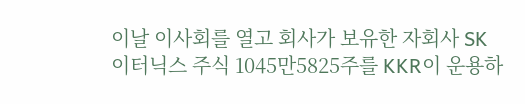이날 이사회를 열고 회사가 보유한 자회사 SK이터닉스 주식 1045만5825주를 KKR이 운용하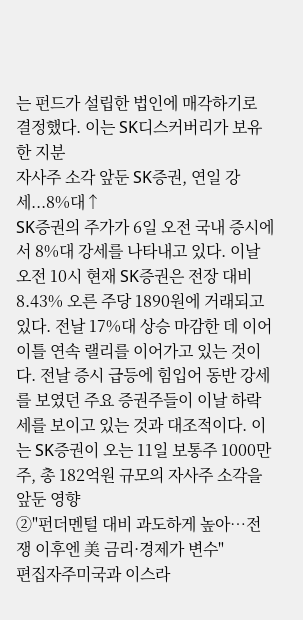는 펀드가 설립한 법인에 매각하기로 결정했다. 이는 SK디스커버리가 보유한 지분
자사주 소각 앞둔 SK증권, 연일 강세...8%대↑
SK증권의 주가가 6일 오전 국내 증시에서 8%대 강세를 나타내고 있다. 이날 오전 10시 현재 SK증권은 전장 대비 8.43% 오른 주당 1890원에 거래되고 있다. 전날 17%대 상승 마감한 데 이어 이틀 연속 랠리를 이어가고 있는 것이다. 전날 증시 급등에 힘입어 동반 강세를 보였던 주요 증권주들이 이날 하락세를 보이고 있는 것과 대조적이다. 이는 SK증권이 오는 11일 보통주 1000만주, 총 182억원 규모의 자사주 소각을 앞둔 영향
②"펀더멘털 대비 과도하게 높아…전쟁 이후엔 美 금리·경제가 변수"
편집자주미국과 이스라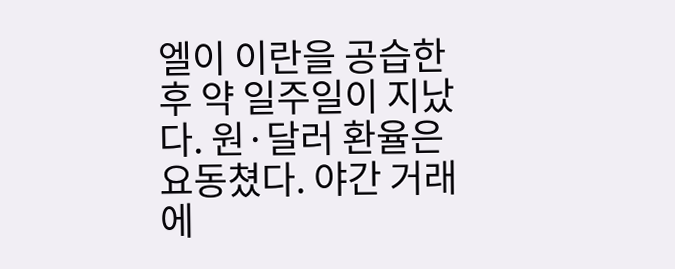엘이 이란을 공습한 후 약 일주일이 지났다. 원·달러 환율은 요동쳤다. 야간 거래에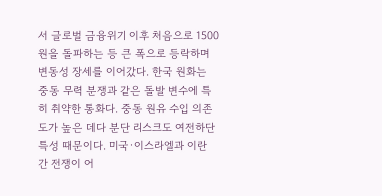서 글로벌 금융위기 이후 처음으로 1500원을 돌파하는 등 큰 폭으로 등락하며 변동성 장세를 이어갔다. 한국 원화는 중동 무력 분쟁과 같은 돌발 변수에 특히 취약한 통화다. 중동 원유 수입 의존도가 높은 데다 분단 리스크도 여전하단 특성 때문이다. 미국·이스라엘과 이란 간 전쟁이 어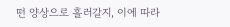떤 양상으로 흘러갈지, 이에 따라